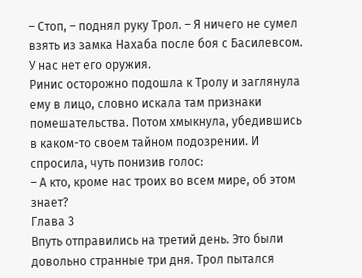– Стоп, – поднял руку Трол. – Я ничего не сумел взять из замка Нахаба после боя с Басилевсом. У нас нет его оружия.
Ринис осторожно подошла к Тролу и заглянула ему в лицо, словно искала там признаки помешательства. Потом хмыкнула, убедившись в каком-то своем тайном подозрении. И спросила, чуть понизив голос:
– А кто, кроме нас троих во всем мире, об этом знает?
Глава 3
Впуть отправились на третий день. Это были довольно странные три дня. Трол пытался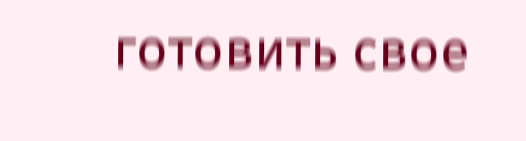готовить свое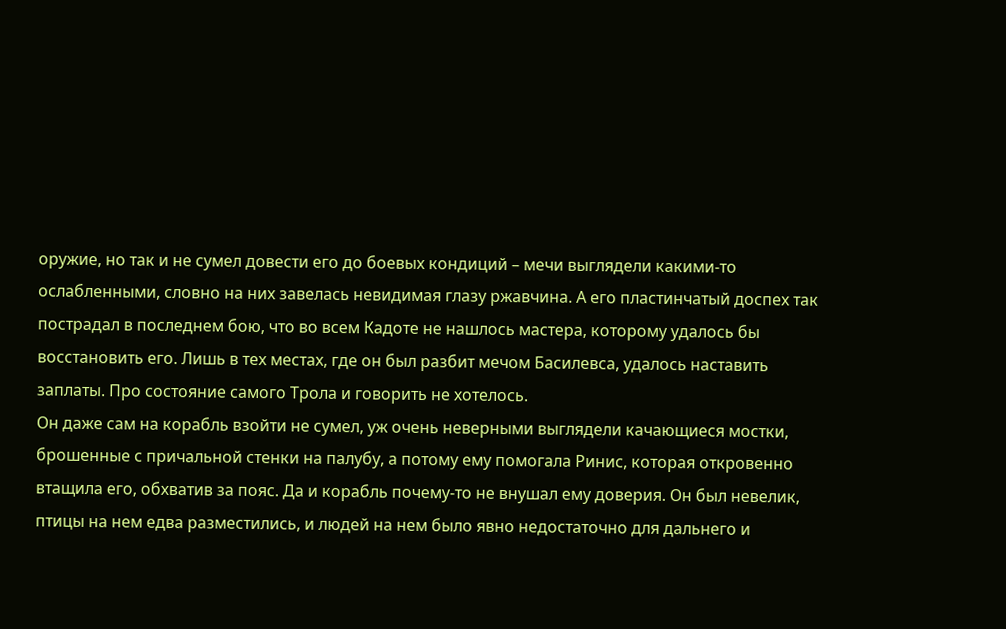оружие, но так и не сумел довести его до боевых кондиций – мечи выглядели какими-то ослабленными, словно на них завелась невидимая глазу ржавчина. А его пластинчатый доспех так пострадал в последнем бою, что во всем Кадоте не нашлось мастера, которому удалось бы восстановить его. Лишь в тех местах, где он был разбит мечом Басилевса, удалось наставить заплаты. Про состояние самого Трола и говорить не хотелось.
Он даже сам на корабль взойти не сумел, уж очень неверными выглядели качающиеся мостки, брошенные с причальной стенки на палубу, а потому ему помогала Ринис, которая откровенно втащила его, обхватив за пояс. Да и корабль почему-то не внушал ему доверия. Он был невелик, птицы на нем едва разместились, и людей на нем было явно недостаточно для дальнего и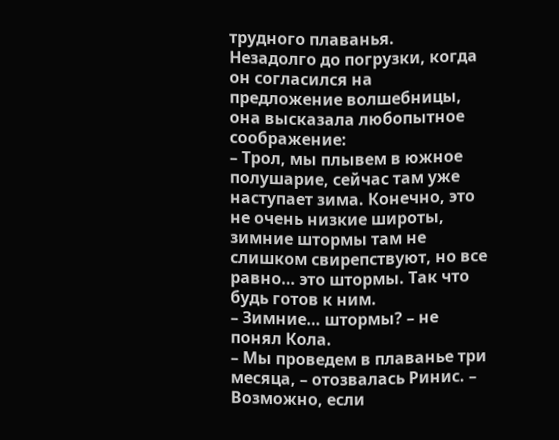трудного плаванья.
Незадолго до погрузки, когда он согласился на предложение волшебницы, она высказала любопытное соображение:
– Трол, мы плывем в южное полушарие, сейчас там уже наступает зима. Конечно, это не очень низкие широты, зимние штормы там не слишком свирепствуют, но все равно… это штормы. Так что будь готов к ним.
– Зимние… штормы? – не понял Кола.
– Мы проведем в плаванье три месяца, – отозвалась Ринис. – Возможно, если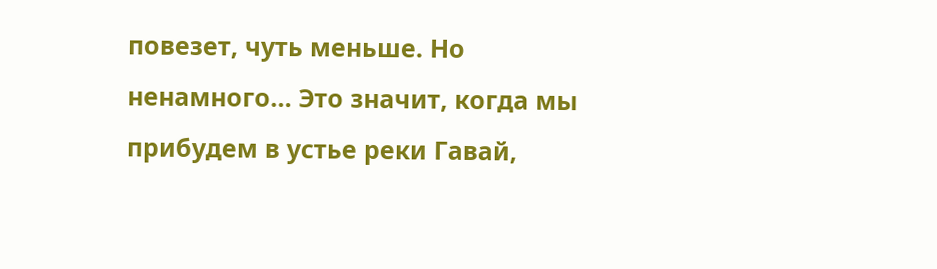повезет, чуть меньше. Но ненамного… Это значит, когда мы прибудем в устье реки Гавай,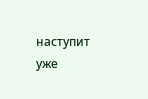наступит уже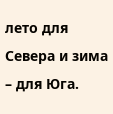лето для Севера и зима – для Юга.